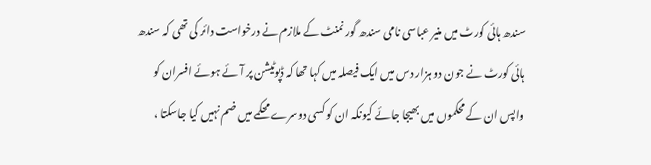سندھ ہائی کورٹ میں منیر عباسی نامی سندھ گور نمنٹ کے ملازم نے درخواست دائر کی تھی کہ سندھ ہائی کورٹ نے جون دو ہزار دس میں ایک فیصلہ میں کہا تھا کہ ڈپوٹیشن پر آئے ہوئے افسران کو واپس ان کے محکموں میں بھیجا جائے کیونکہ ان کو کسی دوسرے محکمے میں ضم نہیں کیا جاسکتا ،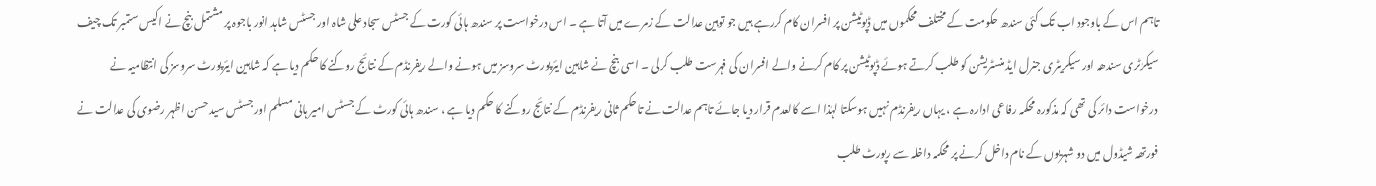تاہم اس کے باوجود اب تک کئی سندھ حکومت کے مختلف محکموں میں ڈپوٹیشن پر افسران کام کررہے ہیں جو توہین عدالت کے زمرے میں آتا ہے ۔ اس درخواست پر سندھ ہائی کورت کے جسٹس سجاد علی شاہ اور جسٹس شاہد انور باجوہ پر مشتمل بنچ نے اکیس ستمبر تک چیف سیکرٰٹری سندھہ اور سیکریٹری جنرل ایڈ منسٹریشن کو طلب کرتے ہوئے ڈپوٹیشن پر کام کرنے والے افسران کی فہرست طلب کرلی ۔ اسی بنچ نے شاہین ایئرپورٹ سروسز میں ہونے والے ریفرنڈم کے نتائج روکنے کا حکم دیا ہے کہ شاہین ایئرپورٹ سروسز کی انتظامیہ نے درخواست دائر کی تھی کہ مذکورہ محکمہ رفاعی ادارہ ہے ، یہاں ریفرنڈم نہیں ہوسکتا لہٰذا اسے کالعدم قرار دیا جائے تاہم عدالت نے تاحکم ثانی ریفرنڈم کے نتائج روکنے کا حکم دیا ہے ، سندھ ہائی کورٹ کے جسٹس امیر ہانی مسلم اور جسٹس سید حسن اظہر رضوی کی عدالت نے فورتھہ شیڈول میں دو شہریوں کے نام داخل کرنے پر محکمہ داخلہ سے رپورٹ طلب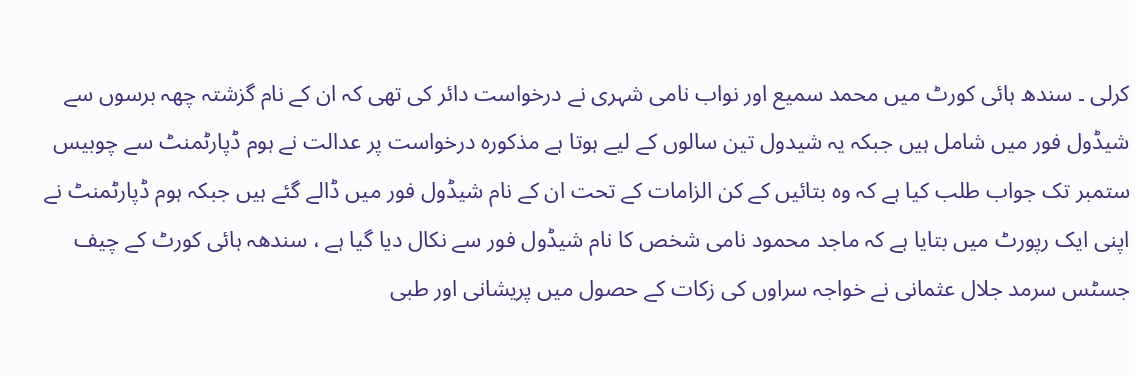کرلی ۔ سندھ ہائی کورٹ میں محمد سمیع اور نواب نامی شہری نے درخواست دائر کی تھی کہ ان کے نام گزشتہ چھہ برسوں سے شیڈول فور میں شامل ہیں جبکہ یہ شیدول تین سالوں کے لیے ہوتا ہے مذکورہ درخواست پر عدالت نے ہوم ڈپارٹمنٹ سے چوبیس ستمبر تک جواب طلب کیا ہے کہ وہ بتائیں کے کن الزامات کے تحت ان کے نام شیڈول فور میں ڈالے گئے ہیں جبکہ ہوم ڈپارٹمنٹ نے اپنی ایک رپورٹ میں بتایا ہے کہ ماجد محمود نامی شخص کا نام شیڈول فور سے نکال دیا گیا ہے ، سندھہ ہائی کورٹ کے چیف جسٹس سرمد جلال عثمانی نے خواجہ سراوں کی زکات کے حصول میں پریشانی اور طبی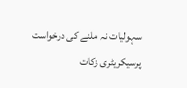سہولیات نہ ملنے کی درخواست پرسیکریٹری زکات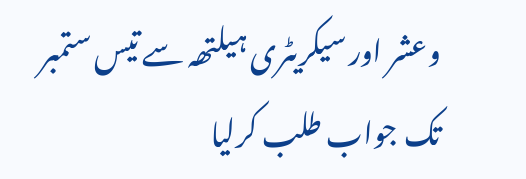وعشر اور سیکریٹری ہیلتھہ سے تیس ستمبر تک جواب طلب کرلیا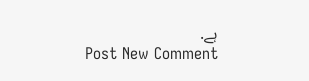ہے.
Post New Comment